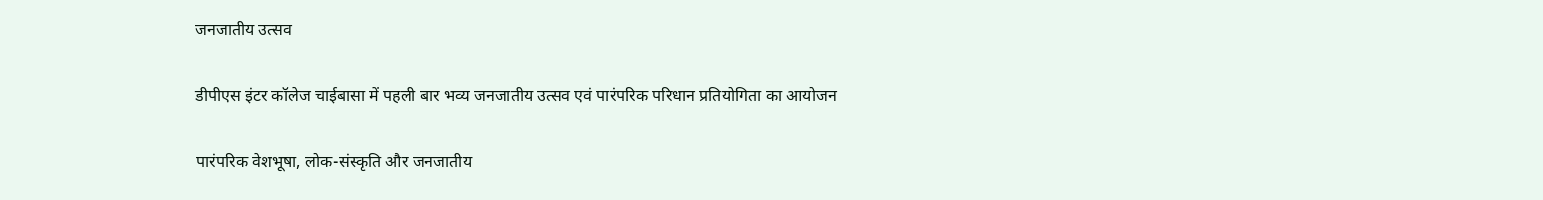जनजातीय उत्सव

डीपीएस इंटर कॉलेज चाईबासा में पहली बार भव्य जनजातीय उत्सव एवं पारंपरिक परिधान प्रतियोगिता का आयोजन

पारंपरिक वेशभूषा, लोक-संस्कृति और जनजातीय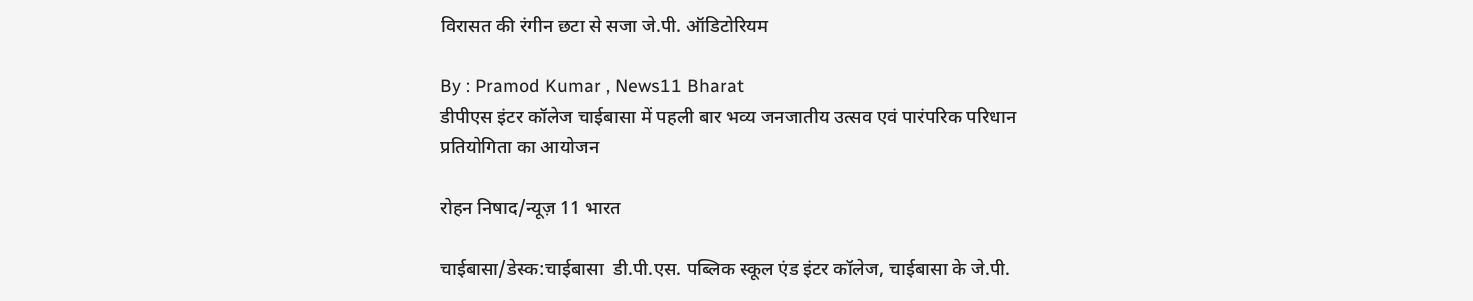विरासत की रंगीन छटा से सजा जे.पी. ऑडिटोरियम

By : Pramod Kumar , News11 Bharat
डीपीएस इंटर कॉलेज चाईबासा में पहली बार भव्य जनजातीय उत्सव एवं पारंपरिक परिधान प्रतियोगिता का आयोजन

रोहन निषाद/न्यूज़ 11 भारत

चाईबासा/डेस्क:चाईबासा  डी.पी.एस. पब्लिक स्कूल एंड इंटर कॉलेज, चाईबासा के जे.पी.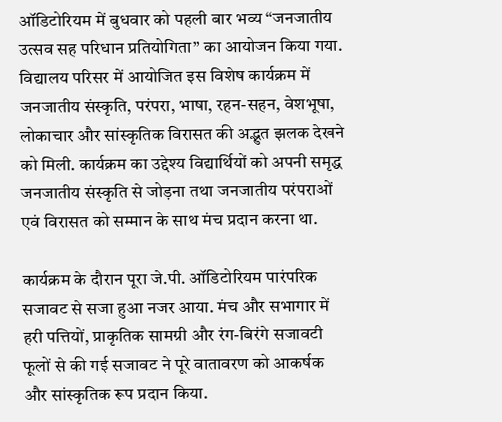ऑडिटोरियम में बुधवार को पहली बार भव्य “जनजातीय उत्सव सह परिधान प्रतियोगिता” का आयोजन किया गया. विद्यालय परिसर में आयोजित इस विशेष कार्यक्रम में जनजातीय संस्कृति, परंपरा, भाषा, रहन-सहन, वेशभूषा, लोकाचार और सांस्कृतिक विरासत की अद्भुत झलक देखने को मिली. कार्यक्रम का उद्देश्य विद्यार्थियों को अपनी समृद्ध जनजातीय संस्कृति से जोड़ना तथा जनजातीय परंपराओं एवं विरासत को सम्मान के साथ मंच प्रदान करना था.

कार्यक्रम के दौरान पूरा जे.पी. ऑडिटोरियम पारंपरिक सजावट से सजा हुआ नजर आया. मंच और सभागार में हरी पत्तियों, प्राकृतिक सामग्री और रंग-बिरंगे सजावटी फूलों से की गई सजावट ने पूरे वातावरण को आकर्षक और सांस्कृतिक रूप प्रदान किया.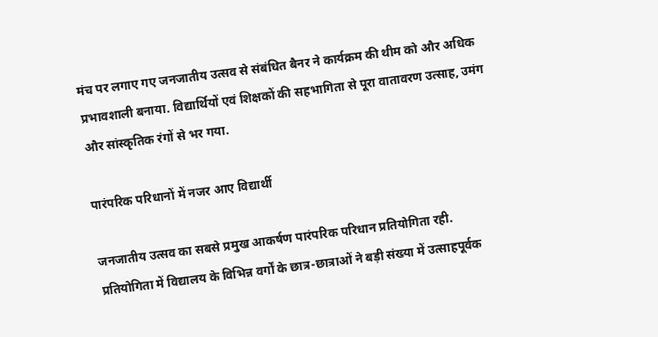मंच पर लगाए गए जनजातीय उत्सव से संबंधित बैनर ने कार्यक्रम की थीम को और अधिक प्रभावशाली बनाया. विद्यार्थियों एवं शिक्षकों की सहभागिता से पूरा वातावरण उत्साह, उमंग और सांस्कृतिक रंगों से भर गया.

पारंपरिक परिधानों में नजर आए विद्यार्थी

जनजातीय उत्सव का सबसे प्रमुख आकर्षण पारंपरिक परिधान प्रतियोगिता रही. प्रतियोगिता में विद्यालय के विभिन्न वर्गों के छात्र-छात्राओं ने बड़ी संख्या में उत्साहपूर्वक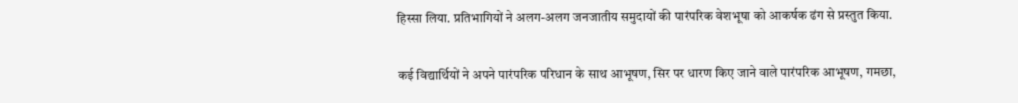हिस्सा लिया. प्रतिभागियों ने अलग-अलग जनजातीय समुदायों की पारंपरिक वेशभूषा को आकर्षक ढंग से प्रस्तुत किया.

कई विद्यार्थियों ने अपने पारंपरिक परिधान के साथ आभूषण, सिर पर धारण किए जाने वाले पारंपरिक आभूषण, गमछा,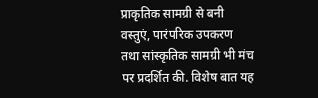प्राकृतिक सामग्री से बनी वस्तुएं, पारंपरिक उपकरण तथा सांस्कृतिक सामग्री भी मंच पर प्रदर्शित की. विशेष बात यह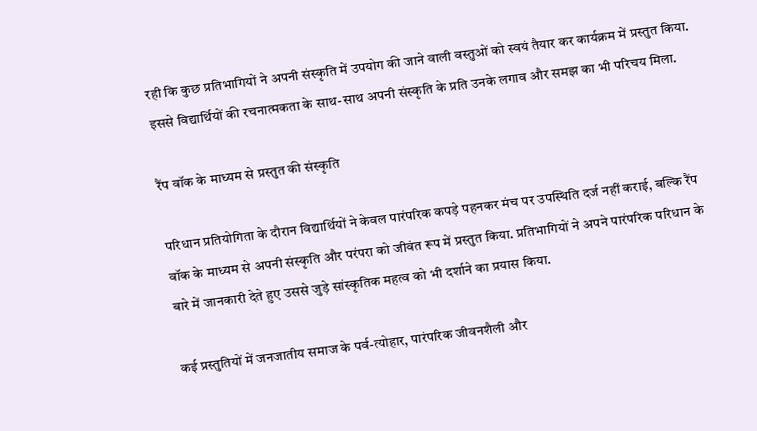रही कि कुछ प्रतिभागियों ने अपनी संस्कृति में उपयोग की जाने वाली वस्तुओं को स्वयं तैयार कर कार्यक्रम में प्रस्तुत किया. इससे विद्यार्थियों की रचनात्मकता के साथ-साथ अपनी संस्कृति के प्रति उनके लगाव और समझ का भी परिचय मिला.

रैंप वॉक के माध्यम से प्रस्तुत की संस्कृति

परिधान प्रतियोगिता के दौरान विद्यार्थियों ने केवल पारंपरिक कपड़े पहनकर मंच पर उपस्थिति दर्ज नहीं कराई, बल्कि रैंप वॉक के माध्यम से अपनी संस्कृति और परंपरा को जीवंत रूप में प्रस्तुत किया. प्रतिभागियों ने अपने पारंपरिक परिधान के बारे में जानकारी देते हुए उससे जुड़े सांस्कृतिक महत्व को भी दर्शाने का प्रयास किया.

कई प्रस्तुतियों में जनजातीय समाज के पर्व-त्योहार, पारंपरिक जीवनशैली और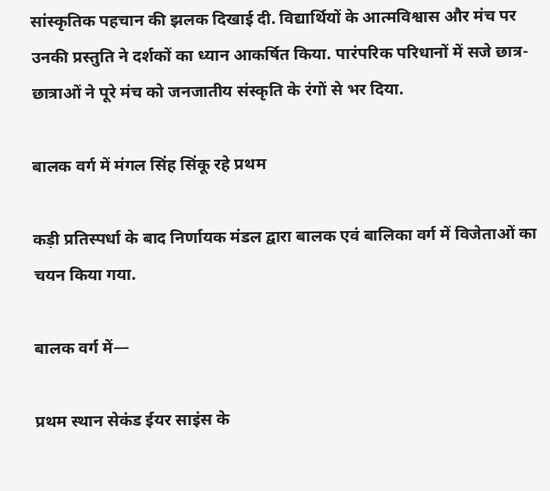सांस्कृतिक पहचान की झलक दिखाई दी. विद्यार्थियों के आत्मविश्वास और मंच पर उनकी प्रस्तुति ने दर्शकों का ध्यान आकर्षित किया. पारंपरिक परिधानों में सजे छात्र-छात्राओं ने पूरे मंच को जनजातीय संस्कृति के रंगों से भर दिया.

बालक वर्ग में मंगल सिंह सिंकू रहे प्रथम

कड़ी प्रतिस्पर्धा के बाद निर्णायक मंडल द्वारा बालक एवं बालिका वर्ग में विजेताओं का चयन किया गया.

बालक वर्ग में—

प्रथम स्थान सेकंड ईयर साइंस के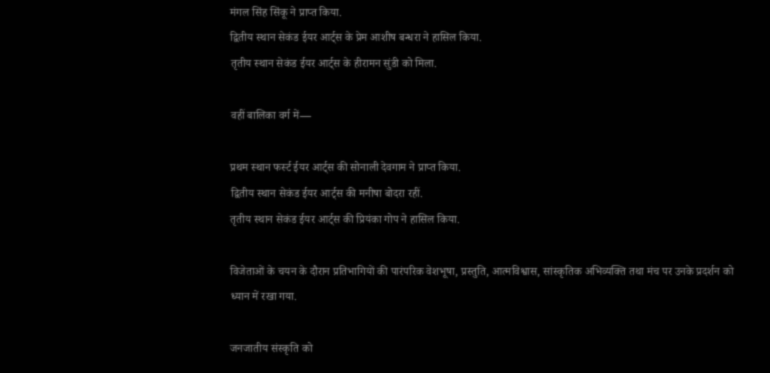मंगल सिंह सिंकू ने प्राप्त किया.
द्वितीय स्थान सेकंड ईयर आर्ट्स के प्रेम आशीष बन्धरा ने हासिल किया.
तृतीय स्थान सेकंड ईयर आर्ट्स के हीरामन सुंडी को मिला.

वहीं बालिका वर्ग में—

प्रथम स्थान फर्स्ट ईयर आर्ट्स की सोनाली देवगाम ने प्राप्त किया.
द्वितीय स्थान सेकंड ईयर आर्ट्स की मनीषा बोदरा रहीं.
तृतीय स्थान सेकंड ईयर आर्ट्स की प्रियंका गोप ने हासिल किया.

विजेताओं के चयन के दौरान प्रतिभागियों की पारंपरिक वेशभूषा, प्रस्तुति, आत्मविश्वास, सांस्कृतिक अभिव्यक्ति तथा मंच पर उनके प्रदर्शन को ध्यान में रखा गया.

जनजातीय संस्कृति को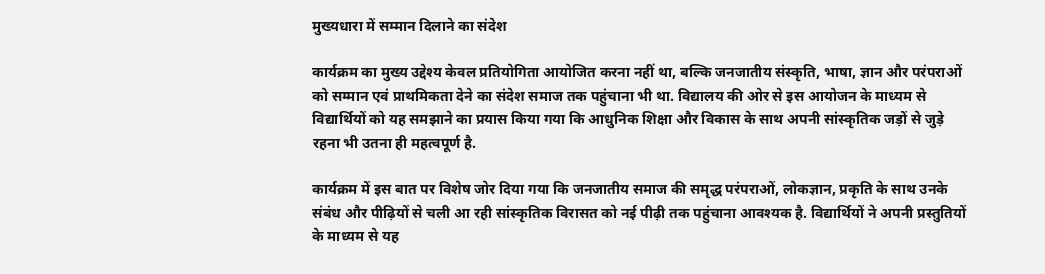मुख्यधारा में सम्मान दिलाने का संदेश

कार्यक्रम का मुख्य उद्देश्य केवल प्रतियोगिता आयोजित करना नहीं था, बल्कि जनजातीय संस्कृति, भाषा, ज्ञान और परंपराओं को सम्मान एवं प्राथमिकता देने का संदेश समाज तक पहुंचाना भी था. विद्यालय की ओर से इस आयोजन के माध्यम से विद्यार्थियों को यह समझाने का प्रयास किया गया कि आधुनिक शिक्षा और विकास के साथ अपनी सांस्कृतिक जड़ों से जुड़े रहना भी उतना ही महत्वपूर्ण है.

कार्यक्रम में इस बात पर विशेष जोर दिया गया कि जनजातीय समाज की समृद्ध परंपराओं, लोकज्ञान, प्रकृति के साथ उनके संबंध और पीढ़ियों से चली आ रही सांस्कृतिक विरासत को नई पीढ़ी तक पहुंचाना आवश्यक है. विद्यार्थियों ने अपनी प्रस्तुतियों के माध्यम से यह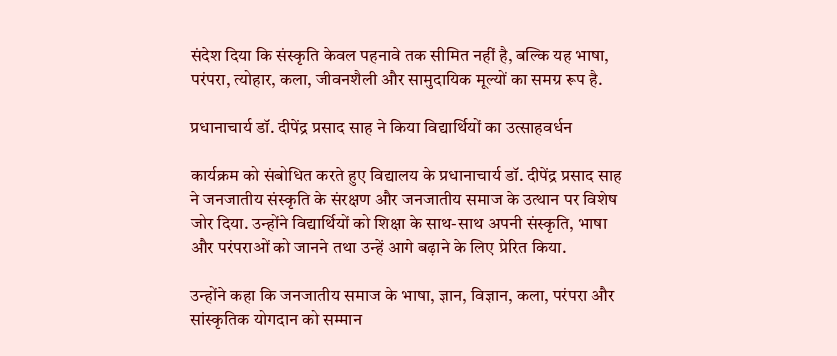संदेश दिया कि संस्कृति केवल पहनावे तक सीमित नहीं है, बल्कि यह भाषा, परंपरा, त्योहार, कला, जीवनशैली और सामुदायिक मूल्यों का समग्र रूप है.

प्रधानाचार्य डॉ. दीपेंद्र प्रसाद साह ने किया विद्यार्थियों का उत्साहवर्धन

कार्यक्रम को संबोधित करते हुए विद्यालय के प्रधानाचार्य डॉ. दीपेंद्र प्रसाद साह ने जनजातीय संस्कृति के संरक्षण और जनजातीय समाज के उत्थान पर विशेष जोर दिया. उन्होंने विद्यार्थियों को शिक्षा के साथ-साथ अपनी संस्कृति, भाषा और परंपराओं को जानने तथा उन्हें आगे बढ़ाने के लिए प्रेरित किया.

उन्होंने कहा कि जनजातीय समाज के भाषा, ज्ञान, विज्ञान, कला, परंपरा और सांस्कृतिक योगदान को सम्मान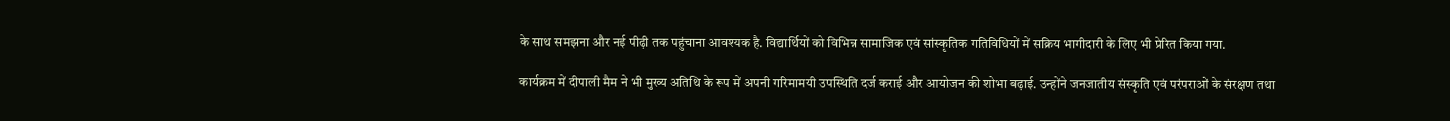के साथ समझना और नई पीढ़ी तक पहुंचाना आवश्यक है. विद्यार्थियों को विभिन्न सामाजिक एवं सांस्कृतिक गतिविधियों में सक्रिय भागीदारी के लिए भी प्रेरित किया गया.

कार्यक्रम में दीपाली मैम ने भी मुख्य अतिथि के रूप में अपनी गरिमामयी उपस्थिति दर्ज कराई और आयोजन की शोभा बढ़ाई. उन्होंने जनजातीय संस्कृति एवं परंपराओं के संरक्षण तथा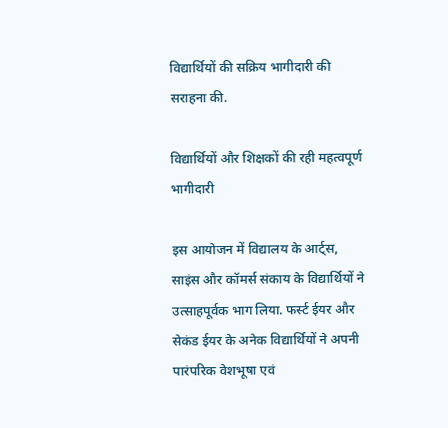विद्यार्थियों की सक्रिय भागीदारी की सराहना की.

विद्यार्थियों और शिक्षकों की रही महत्वपूर्ण भागीदारी

इस आयोजन में विद्यालय के आर्ट्स, साइंस और कॉमर्स संकाय के विद्यार्थियों ने उत्साहपूर्वक भाग लिया. फर्स्ट ईयर और सेकंड ईयर के अनेक विद्यार्थियों ने अपनी पारंपरिक वेशभूषा एवं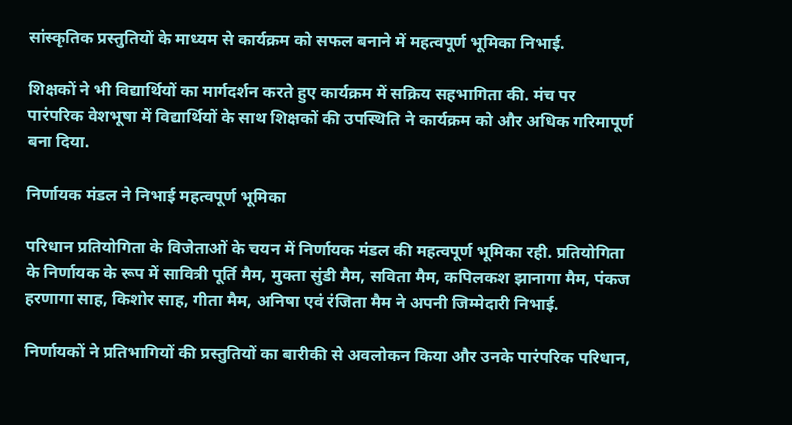सांस्कृतिक प्रस्तुतियों के माध्यम से कार्यक्रम को सफल बनाने में महत्वपूर्ण भूमिका निभाई.

शिक्षकों ने भी विद्यार्थियों का मार्गदर्शन करते हुए कार्यक्रम में सक्रिय सहभागिता की. मंच पर पारंपरिक वेशभूषा में विद्यार्थियों के साथ शिक्षकों की उपस्थिति ने कार्यक्रम को और अधिक गरिमापूर्ण बना दिया.

निर्णायक मंडल ने निभाई महत्वपूर्ण भूमिका

परिधान प्रतियोगिता के विजेताओं के चयन में निर्णायक मंडल की महत्वपूर्ण भूमिका रही. प्रतियोगिता के निर्णायक के रूप में सावित्री पूर्ति मैम, मुक्ता सुंडी मैम, सविता मैम, कपिलकश झानागा मैम, पंकज हरणागा साह, किशोर साह, गीता मैम, अनिषा एवं रंजिता मैम ने अपनी जिम्मेदारी निभाई.

निर्णायकों ने प्रतिभागियों की प्रस्तुतियों का बारीकी से अवलोकन किया और उनके पारंपरिक परिधान,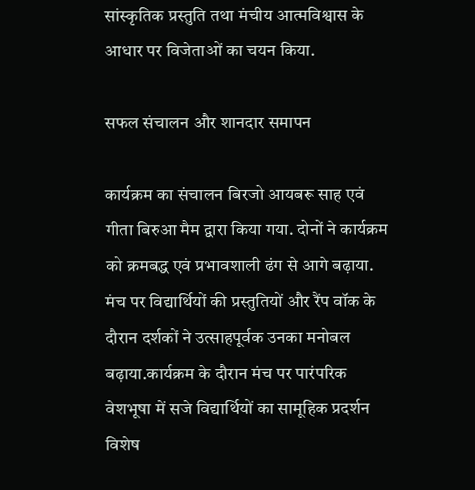सांस्कृतिक प्रस्तुति तथा मंचीय आत्मविश्वास के आधार पर विजेताओं का चयन किया.

सफल संचालन और शानदार समापन

कार्यक्रम का संचालन बिरजो आयबरू साह एवं गीता बिरुआ मैम द्वारा किया गया. दोनों ने कार्यक्रम को क्रमबद्ध एवं प्रभावशाली ढंग से आगे बढ़ाया. मंच पर विद्यार्थियों की प्रस्तुतियों और रैंप वॉक के दौरान दर्शकों ने उत्साहपूर्वक उनका मनोबल बढ़ाया.कार्यक्रम के दौरान मंच पर पारंपरिक वेशभूषा में सजे विद्यार्थियों का सामूहिक प्रदर्शन विशेष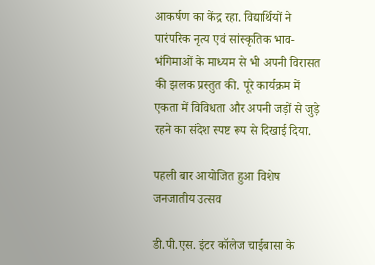आकर्षण का केंद्र रहा. विद्यार्थियों ने पारंपरिक नृत्य एवं सांस्कृतिक भाव-भंगिमाओं के माध्यम से भी अपनी विरासत की झलक प्रस्तुत की. पूरे कार्यक्रम में एकता में विविधता और अपनी जड़ों से जुड़े रहने का संदेश स्पष्ट रूप से दिखाई दिया.

पहली बार आयोजित हुआ विशेष जनजातीय उत्सव

डी.पी.एस. इंटर कॉलेज चाईबासा के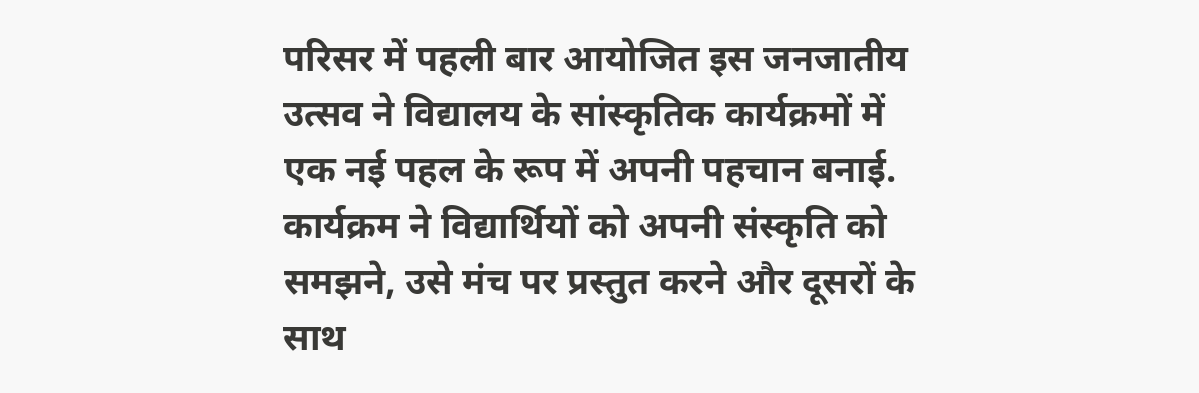परिसर में पहली बार आयोजित इस जनजातीय उत्सव ने विद्यालय के सांस्कृतिक कार्यक्रमों में एक नई पहल के रूप में अपनी पहचान बनाई. कार्यक्रम ने विद्यार्थियों को अपनी संस्कृति को समझने, उसे मंच पर प्रस्तुत करने और दूसरों के साथ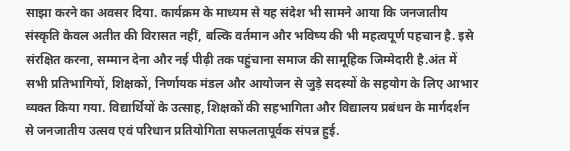साझा करने का अवसर दिया. कार्यक्रम के माध्यम से यह संदेश भी सामने आया कि जनजातीय संस्कृति केवल अतीत की विरासत नहीं, बल्कि वर्तमान और भविष्य की भी महत्वपूर्ण पहचान है. इसे संरक्षित करना, सम्मान देना और नई पीढ़ी तक पहुंचाना समाज की सामूहिक जिम्मेदारी है.अंत में सभी प्रतिभागियों, शिक्षकों, निर्णायक मंडल और आयोजन से जुड़े सदस्यों के सहयोग के लिए आभार व्यक्त किया गया. विद्यार्थियों के उत्साह, शिक्षकों की सहभागिता और विद्यालय प्रबंधन के मार्गदर्शन से जनजातीय उत्सव एवं परिधान प्रतियोगिता सफलतापूर्वक संपन्न हुई.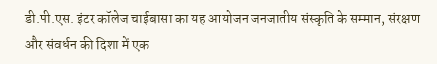डी.पी.एस. इंटर कॉलेज चाईबासा का यह आयोजन जनजातीय संस्कृति के सम्मान, संरक्षण और संवर्धन की दिशा में एक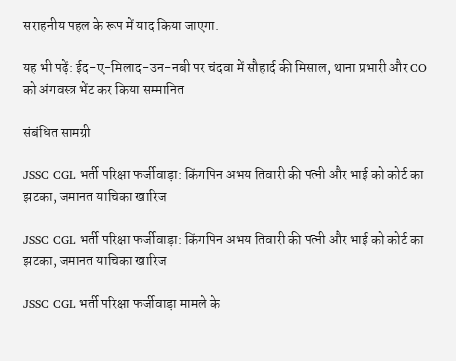सराहनीय पहल के रूप में याद किया जाएगा.

यह भी पढ़ें: ईद-ए-मिलाद-उन-नबी पर चंदवा में सौहार्द की मिसाल, थाना प्रभारी और CO को अंगवस्त्र भेंट कर किया सम्मानित

संबंधित सामग्री

JSSC CGL भर्ती परिक्षा फर्जीवाड़ा: किंगपिन अभय तिवारी की पत्नी और भाई को कोर्ट का झटका, जमानत याचिका खारिज

JSSC CGL भर्ती परिक्षा फर्जीवाड़ा: किंगपिन अभय तिवारी की पत्नी और भाई को कोर्ट का झटका, जमानत याचिका खारिज

JSSC CGL भर्ती परिक्षा फर्जीवाड़ा मामले के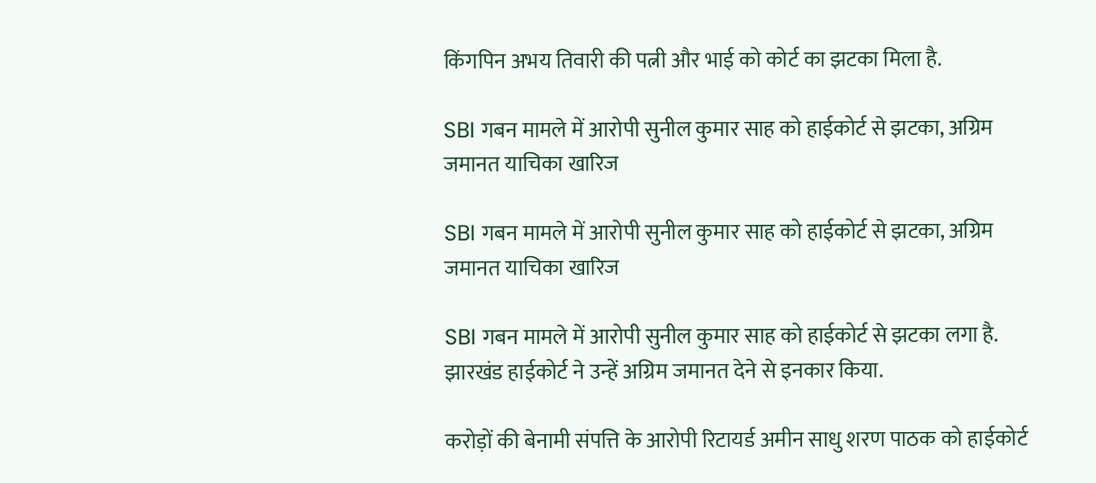किंगपिन अभय तिवारी की पत्नी और भाई को कोर्ट का झटका मिला है.

SBI गबन मामले में आरोपी सुनील कुमार साह को हाईकोर्ट से झटका, अग्रिम जमानत याचिका खारिज

SBI गबन मामले में आरोपी सुनील कुमार साह को हाईकोर्ट से झटका, अग्रिम जमानत याचिका खारिज

SBI गबन मामले में आरोपी सुनील कुमार साह को हाईकोर्ट से झटका लगा है. झारखंड हाईकोर्ट ने उन्हें अग्रिम जमानत देने से इनकार किया.

करोड़ों की बेनामी संपत्ति के आरोपी रिटायर्ड अमीन साधु शरण पाठक को हाईकोर्ट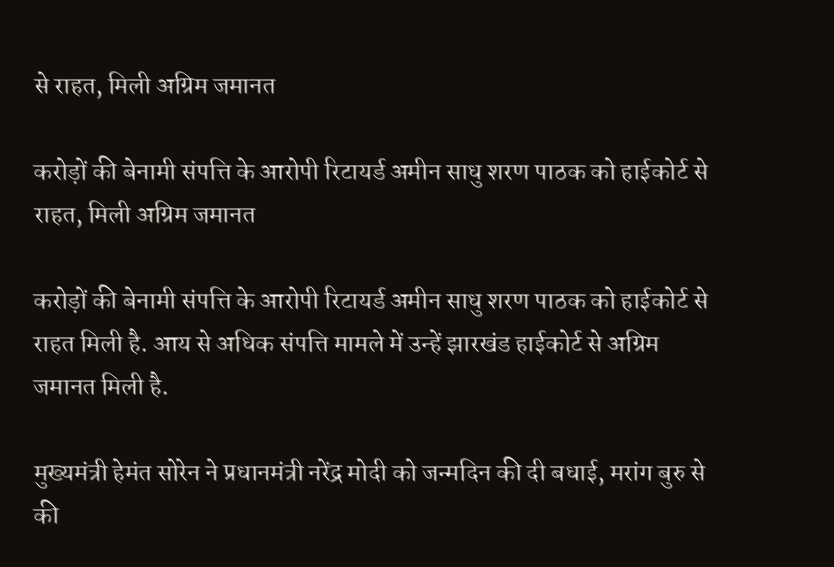से राहत, मिली अग्रिम जमानत

करोड़ों की बेनामी संपत्ति के आरोपी रिटायर्ड अमीन साधु शरण पाठक को हाईकोर्ट से राहत, मिली अग्रिम जमानत

करोड़ों की बेनामी संपत्ति के आरोपी रिटायर्ड अमीन साधु शरण पाठक को हाईकोर्ट से राहत मिली है. आय से अधिक संपत्ति मामले में उन्हें झारखंड हाईकोर्ट से अग्रिम जमानत मिली है.

मुख्यमंत्री हेमंत सोरेन ने प्रधानमंत्री नरेंद्र मोदी को जन्मदिन की दी बधाई, मरांग बुरु से की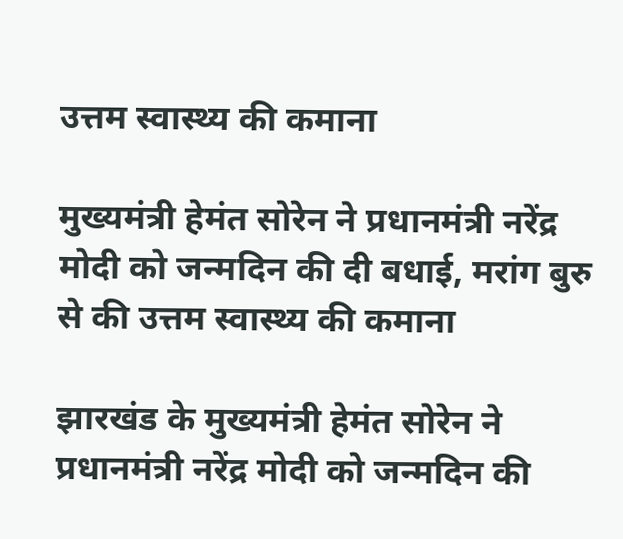उत्तम स्वास्थ्य की कमाना

मुख्यमंत्री हेमंत सोरेन ने प्रधानमंत्री नरेंद्र मोदी को जन्मदिन की दी बधाई, मरांग बुरु से की उत्तम स्वास्थ्य की कमाना

झारखंड के मुख्यमंत्री हेमंत सोरेन ने प्रधानमंत्री नरेंद्र मोदी को जन्मदिन की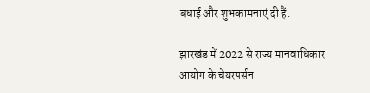बधाई और शुभकामनाएं दी हैं.

झारखंड में 2022 से राज्य मानवाधिकार आयोग के चेयरपर्सन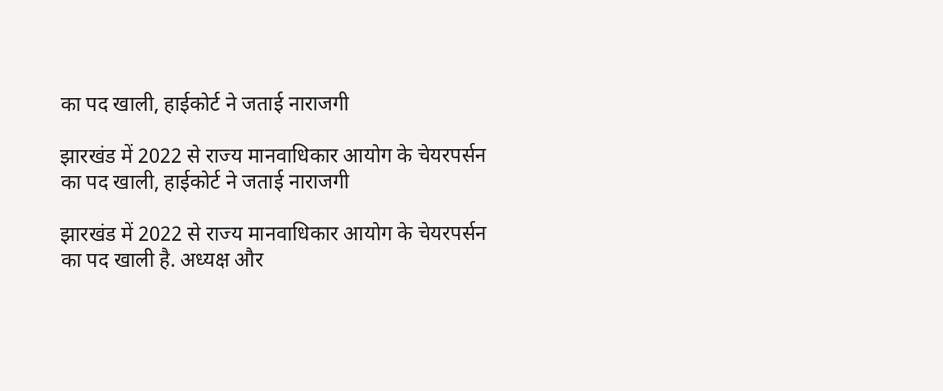का पद खाली, हाईकोर्ट ने जताई नाराजगी

झारखंड में 2022 से राज्य मानवाधिकार आयोग के चेयरपर्सन का पद खाली, हाईकोर्ट ने जताई नाराजगी

झारखंड में 2022 से राज्य मानवाधिकार आयोग के चेयरपर्सन का पद खाली है. अध्यक्ष और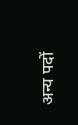अन्य पदों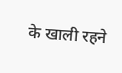के खाली रहने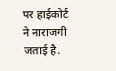पर हाईकोर्ट ने नाराजगी जताई है.